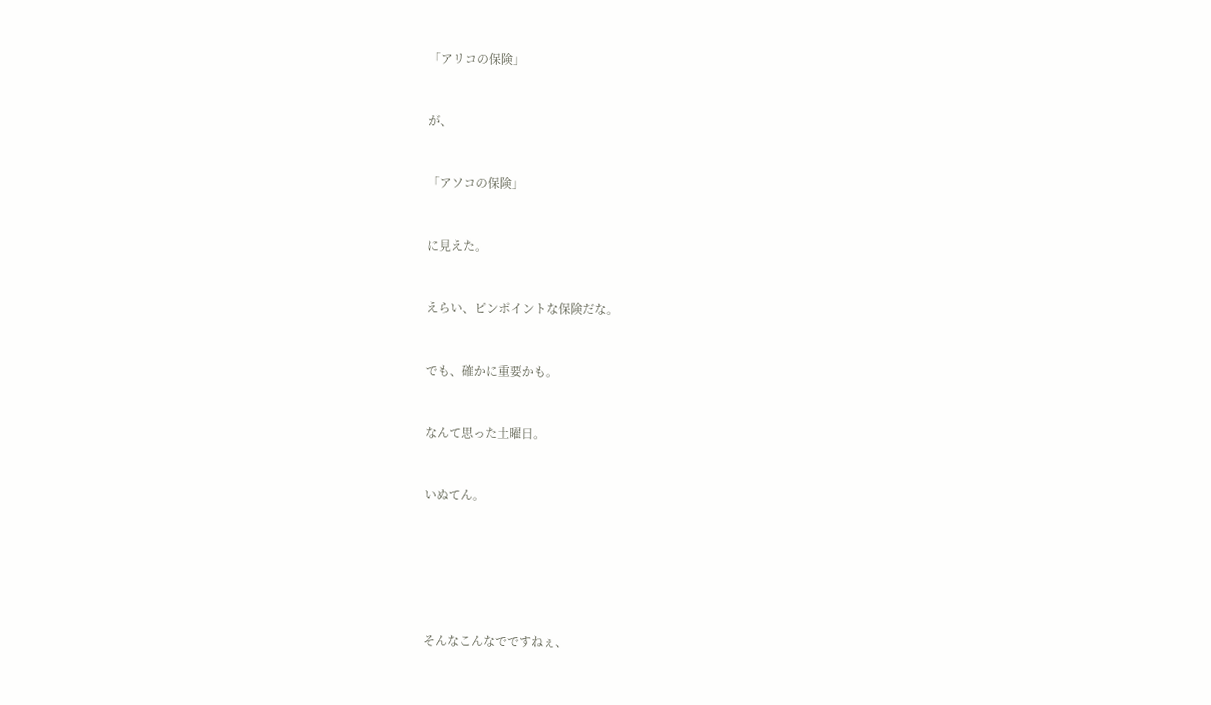「アリコの保険」


が、


「アソコの保険」


に見えた。


えらい、ピンポイントな保険だな。


でも、確かに重要かも。


なんて思った土曜日。


いぬてん。






そんなこんなでですねぇ、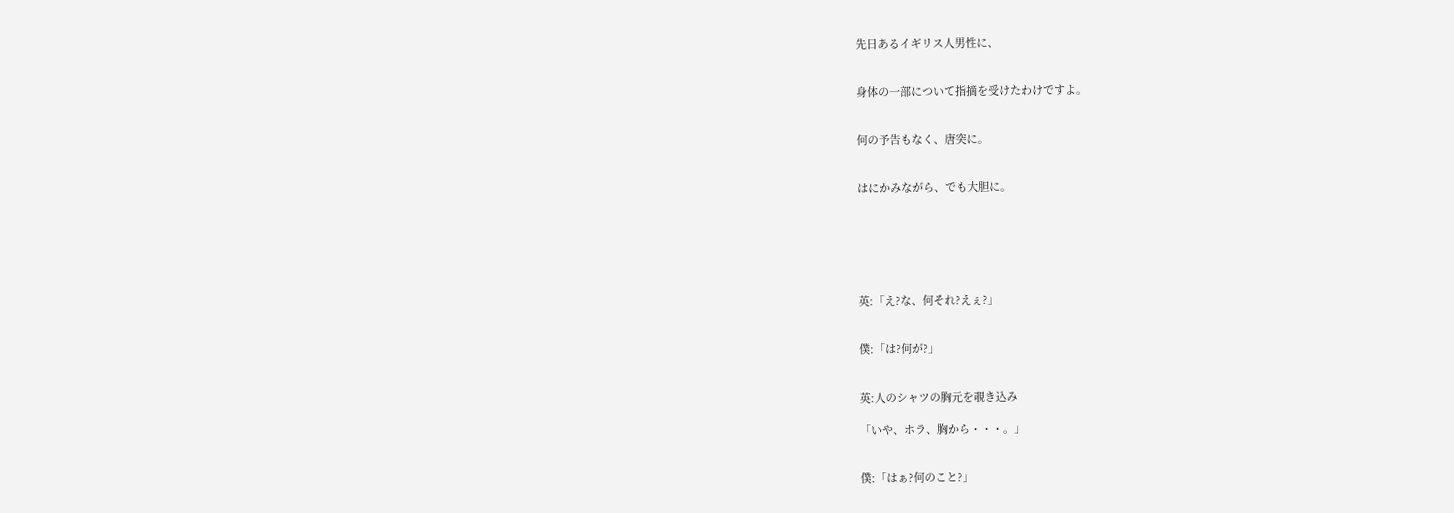先日あるイギリス人男性に、


身体の一部について指摘を受けたわけですよ。


何の予告もなく、唐突に。


はにかみながら、でも大胆に。






英:「え?な、何それ?えぇ?」


僕:「は?何が?」


英:人のシャツの胸元を覗き込み

「いや、ホラ、胸から・・・。」


僕:「はぁ?何のこと?」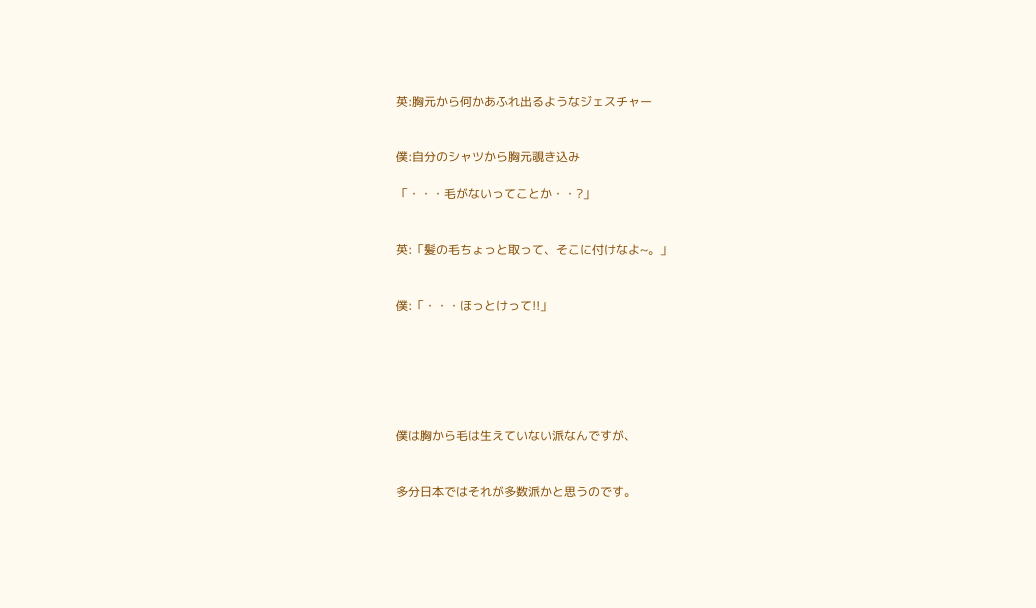英:胸元から何かあふれ出るようなジェスチャー


僕:自分のシャツから胸元覗き込み

「・・・毛がないってことか・・?」


英:「髪の毛ちょっと取って、そこに付けなよ~。」


僕:「・・・ほっとけって!!」






僕は胸から毛は生えていない派なんですが、


多分日本ではそれが多数派かと思うのです。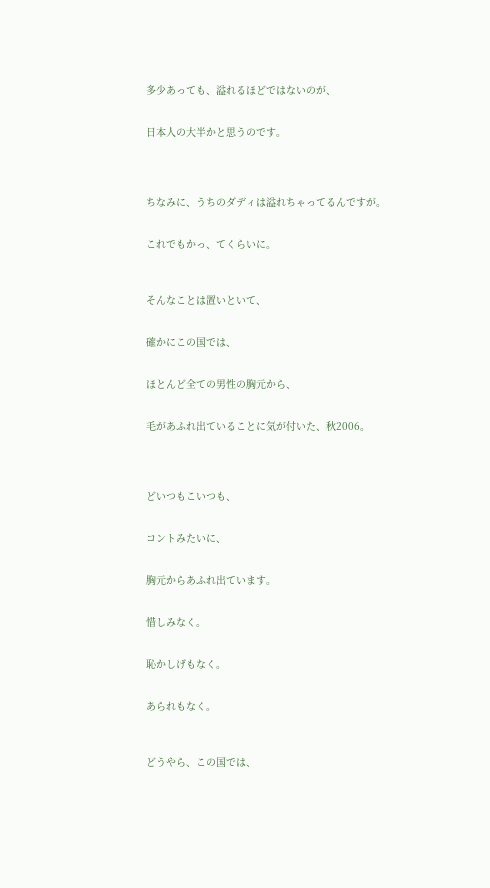多少あっても、溢れるほどではないのが、


日本人の大半かと思うのです。




ちなみに、うちのダディは溢れちゃってるんですが。


これでもかっ、てくらいに。



そんなことは置いといて、


確かにこの国では、


ほとんど全ての男性の胸元から、


毛があふれ出ていることに気が付いた、秋2006。




どいつもこいつも、


コントみたいに、


胸元からあふれ出ています。


惜しみなく。


恥かしげもなく。


あられもなく。



どうやら、この国では、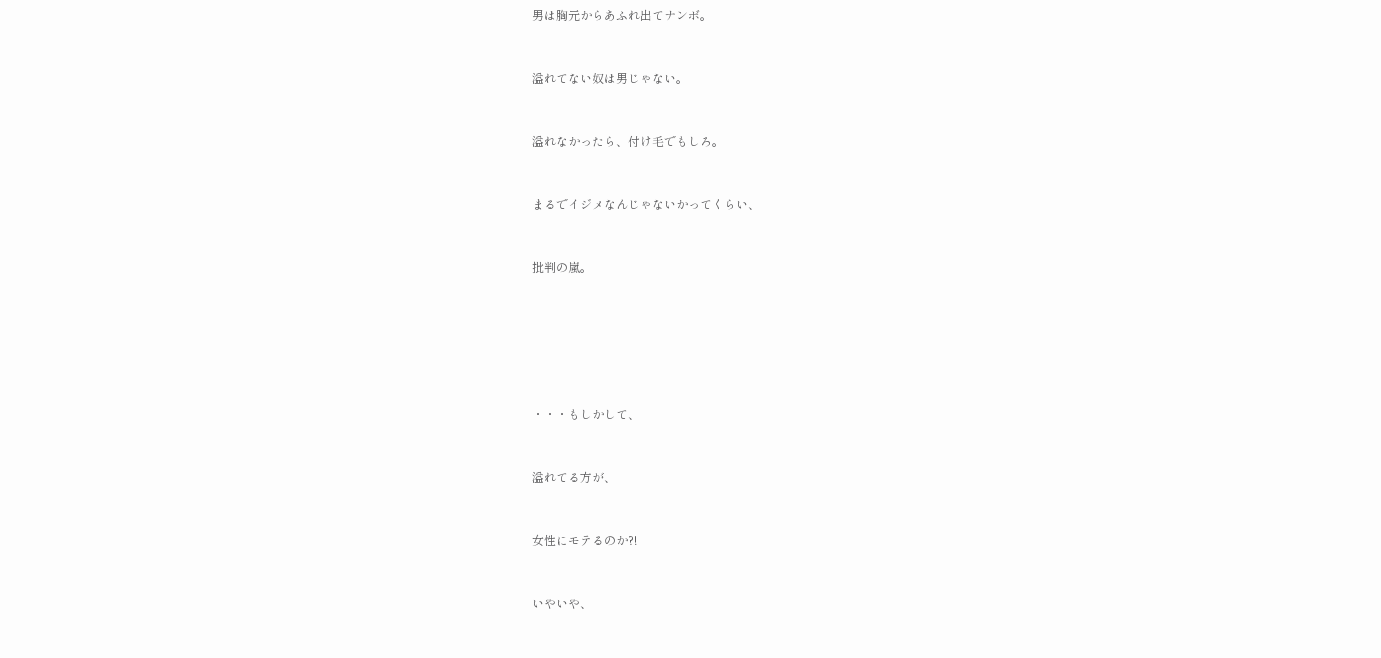男は胸元からあふれ出てナンボ。


溢れてない奴は男じゃない。


溢れなかったら、付け毛でもしろ。


まるでイジメなんじゃないかってくらい、


批判の嵐。






・・・もしかして、


溢れてる方が、


女性にモテるのか?!


いやいや、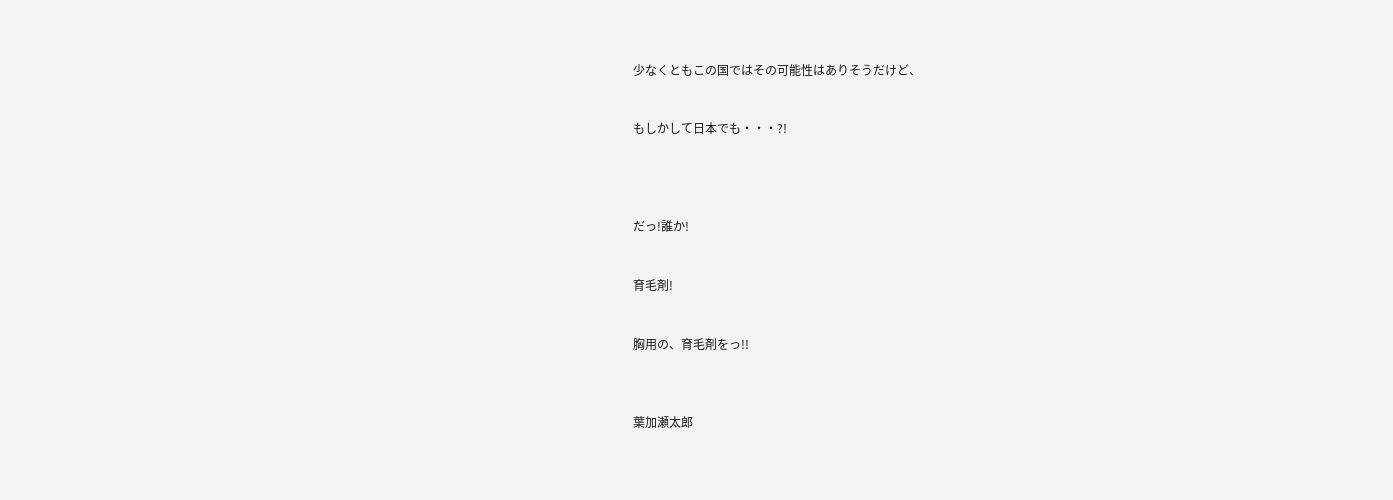少なくともこの国ではその可能性はありそうだけど、


もしかして日本でも・・・?!




だっ!誰か!


育毛剤!


胸用の、育毛剤をっ!!



葉加瀬太郎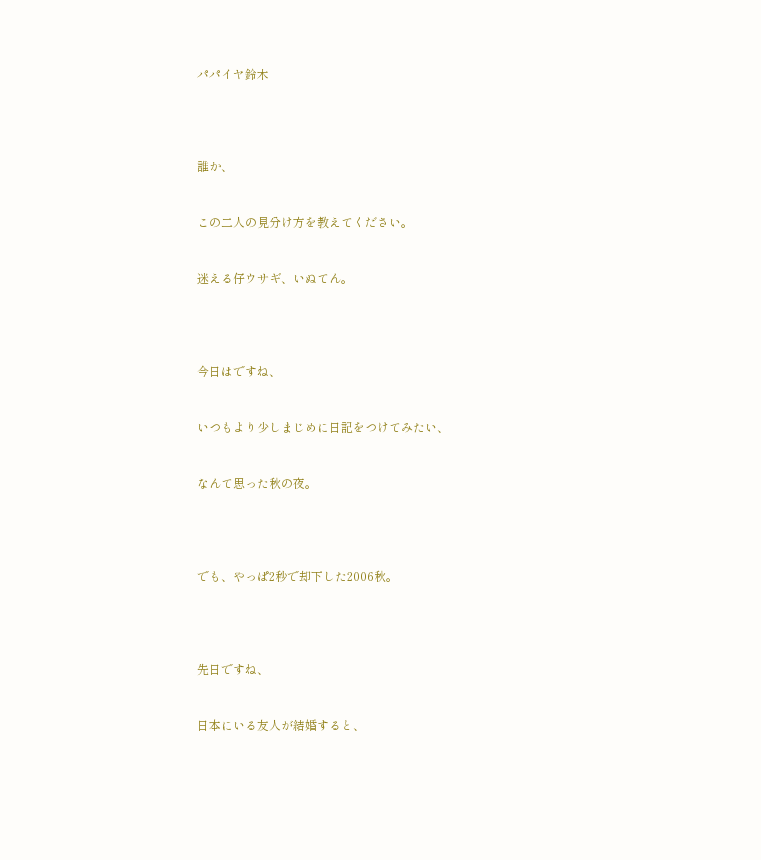パパイヤ鈴木




誰か、


この二人の見分け方を教えてください。


迷える仔ウサギ、いぬてん。




今日はですね、


いつもより少しまじめに日記をつけてみたい、


なんて思った秋の夜。




でも、やっぱ2秒で却下した2006秋。




先日ですね、


日本にいる友人が結婚すると、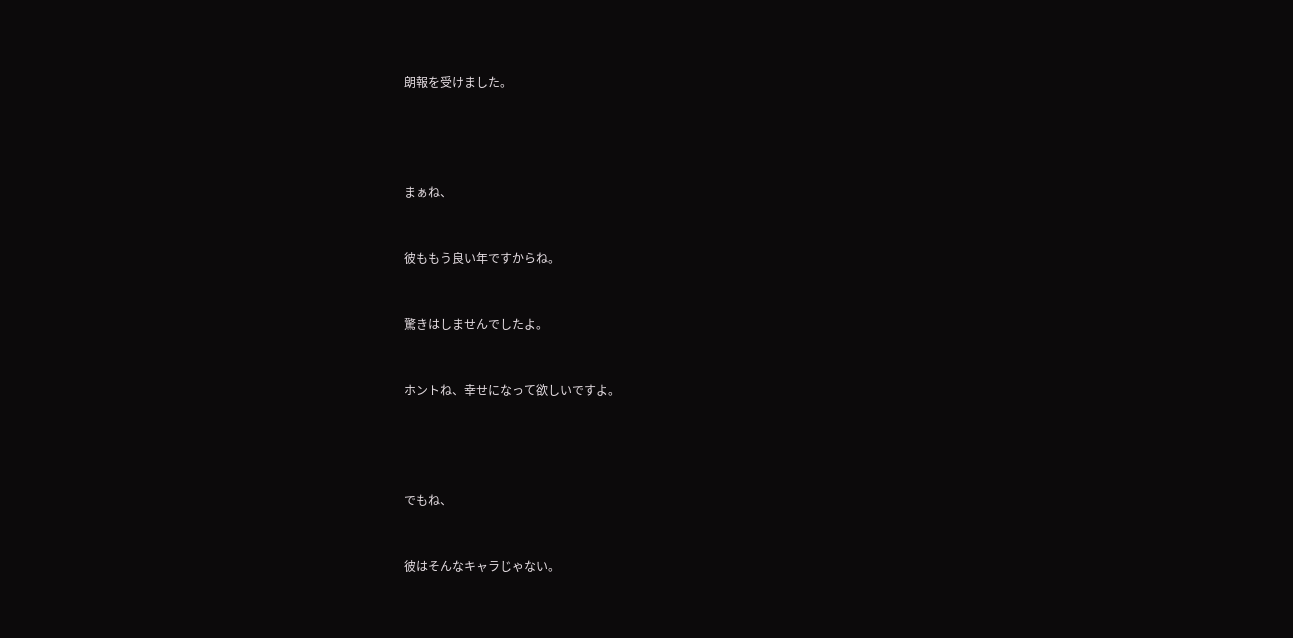朗報を受けました。




まぁね、


彼ももう良い年ですからね。


驚きはしませんでしたよ。


ホントね、幸せになって欲しいですよ。




でもね、


彼はそんなキャラじゃない。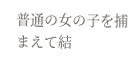普通の女の子を捕まえて結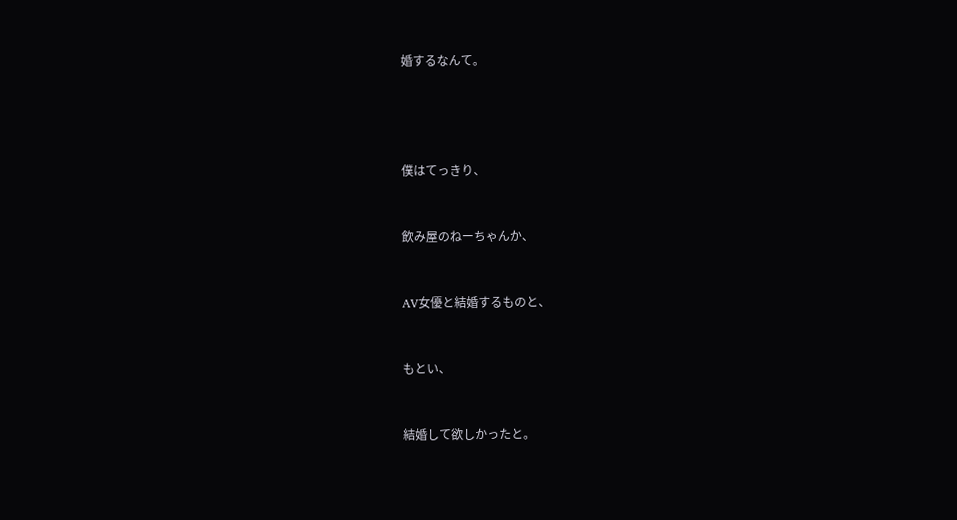婚するなんて。




僕はてっきり、


飲み屋のねーちゃんか、


AV女優と結婚するものと、


もとい、


結婚して欲しかったと。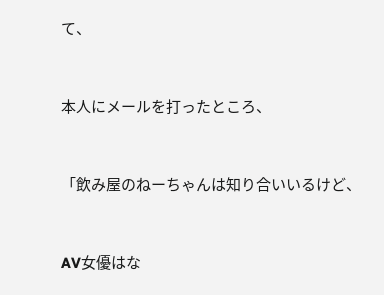て、


本人にメールを打ったところ、


「飲み屋のねーちゃんは知り合いいるけど、


AV女優はな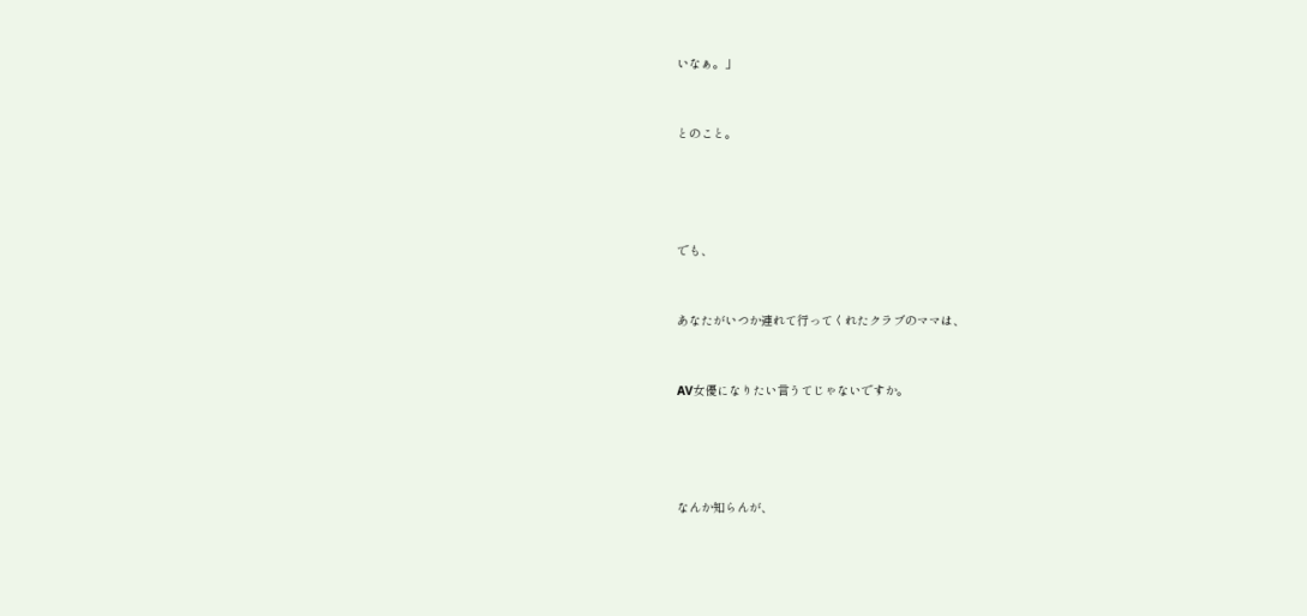いなぁ。」


とのこと。




でも、


あなたがいつか連れて行ってくれたクラブのママは、


AV女優になりたい言うてじゃないですか。




なんか知らんが、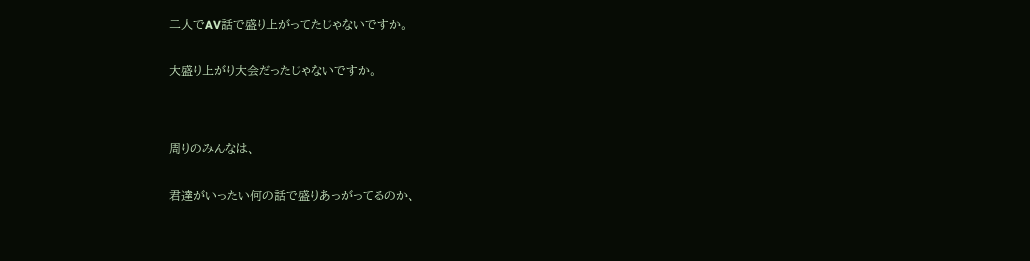二人でAV話で盛り上がってたじゃないですか。


大盛り上がり大会だったじゃないですか。




周りのみんなは、


君達がいったい何の話で盛りあっがってるのか、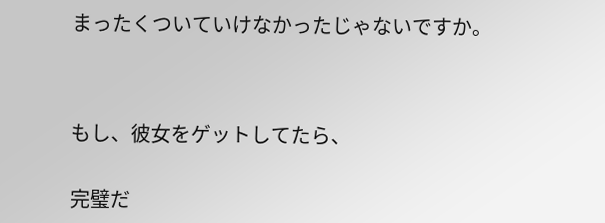まったくついていけなかったじゃないですか。




もし、彼女をゲットしてたら、


完璧だ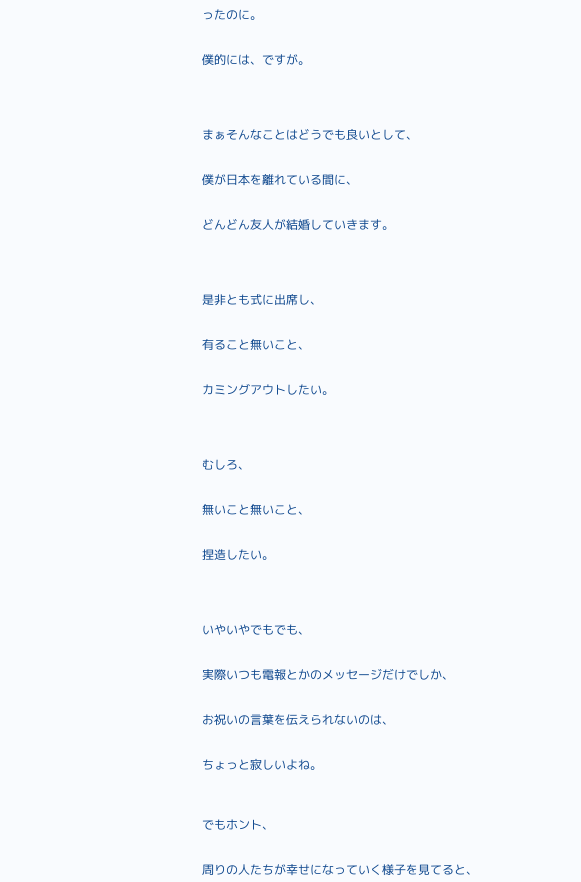ったのに。


僕的には、ですが。




まぁそんなことはどうでも良いとして、


僕が日本を離れている間に、


どんどん友人が結婚していきます。




是非とも式に出席し、


有ること無いこと、


カミングアウトしたい。




むしろ、


無いこと無いこと、


捏造したい。




いやいやでもでも、


実際いつも電報とかのメッセージだけでしか、


お祝いの言葉を伝えられないのは、


ちょっと寂しいよね。



でもホント、


周りの人たちが幸せになっていく様子を見てると、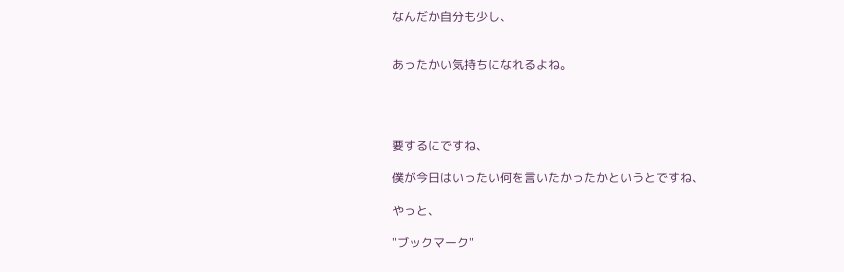なんだか自分も少し、


あったかい気持ちになれるよね。




要するにですね、

僕が今日はいったい何を言いたかったかというとですね、

やっと、

"ブックマーク"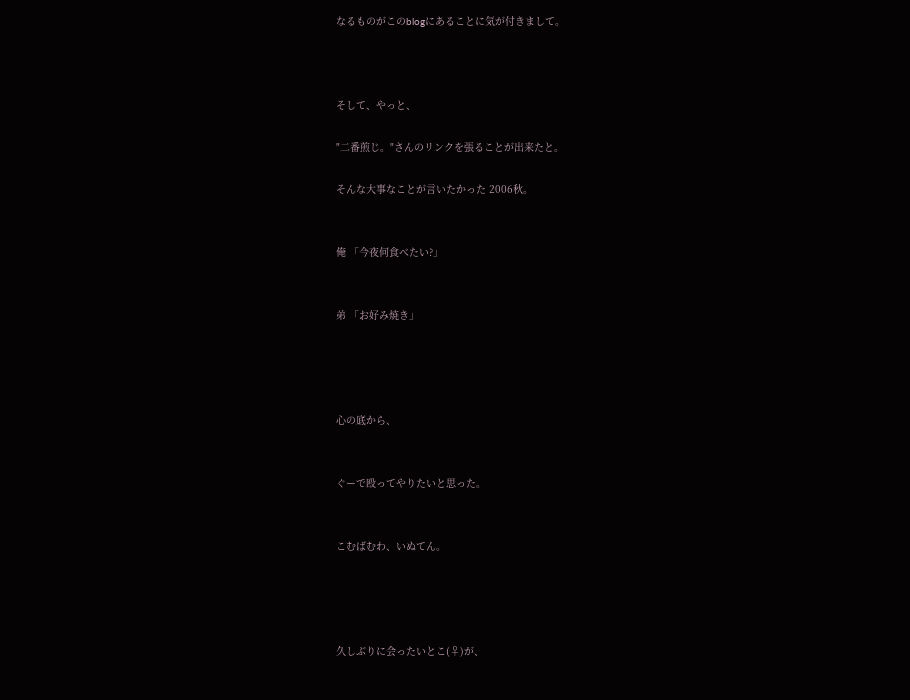なるものがこのblogにあることに気が付きまして。



そして、やっと、

"二番煎じ。"さんのリンクを張ることが出来たと。

そんな大事なことが言いたかった 2006秋。


俺 「今夜何食べたい?」


弟 「お好み焼き」




心の底から、


ぐーで殴ってやりたいと思った。


こむばむわ、いぬてん。




久しぶりに会ったいとこ(♀)が、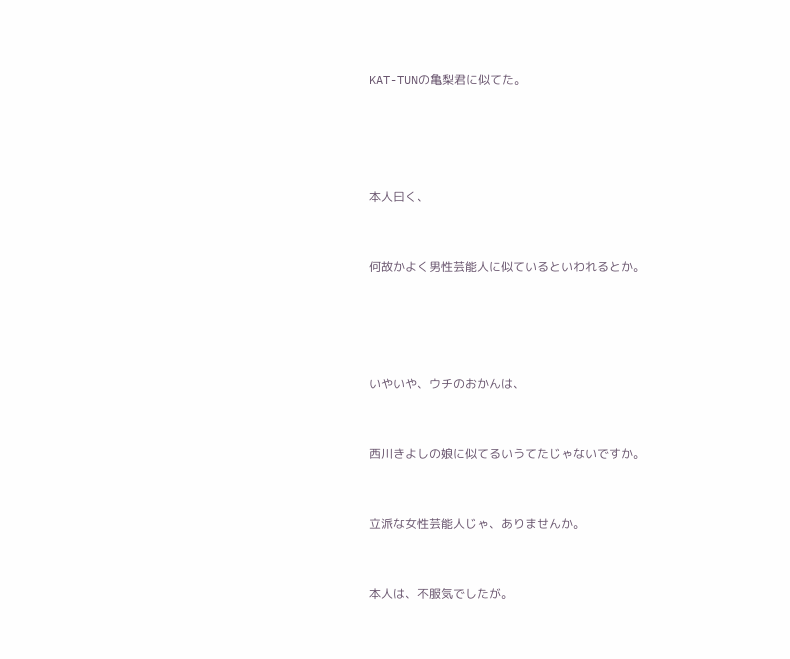KAT-TUNの亀梨君に似てた。




本人曰く、


何故かよく男性芸能人に似ているといわれるとか。




いやいや、ウチのおかんは、


西川きよしの娘に似てるいうてたじゃないですか。


立派な女性芸能人じゃ、ありませんか。


本人は、不服気でしたが。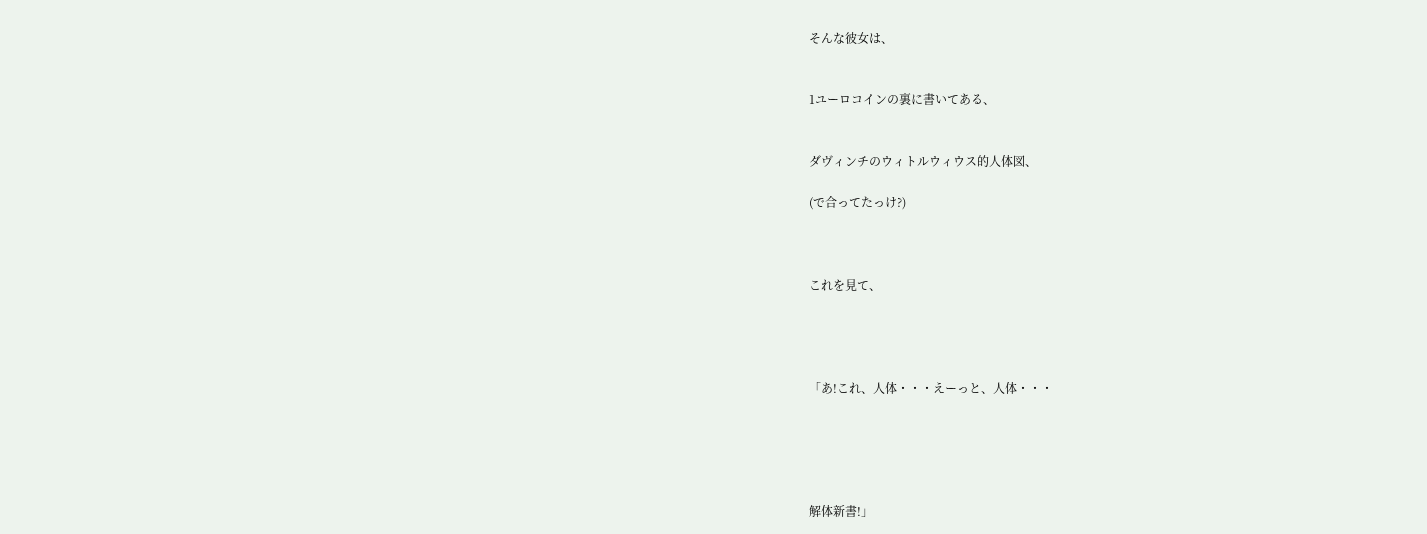そんな彼女は、


1ユーロコインの裏に書いてある、


ダヴィンチのウィトルウィウス的人体図、

(で合ってたっけ?)



これを見て、




「あ!これ、人体・・・えーっと、人体・・・





解体新書!」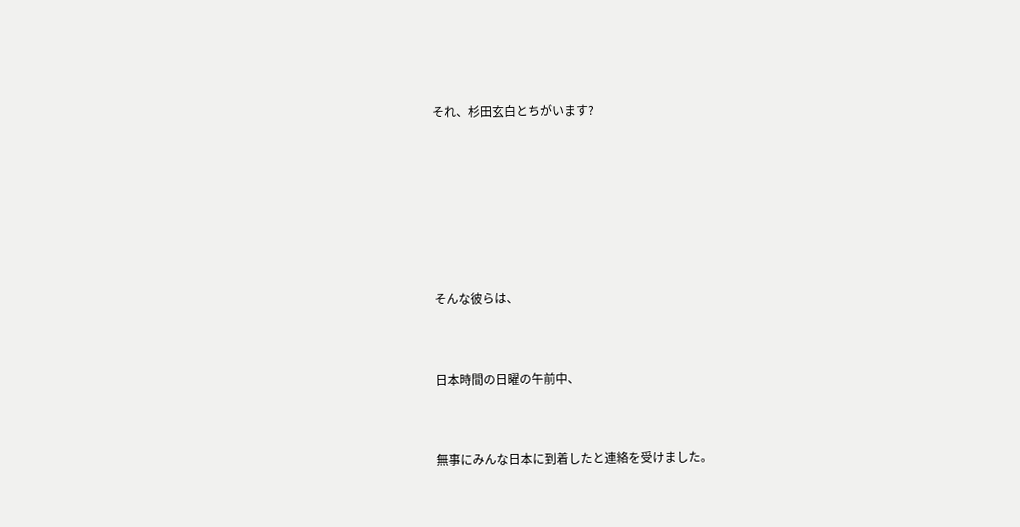それ、杉田玄白とちがいます?






そんな彼らは、


日本時間の日曜の午前中、


無事にみんな日本に到着したと連絡を受けました。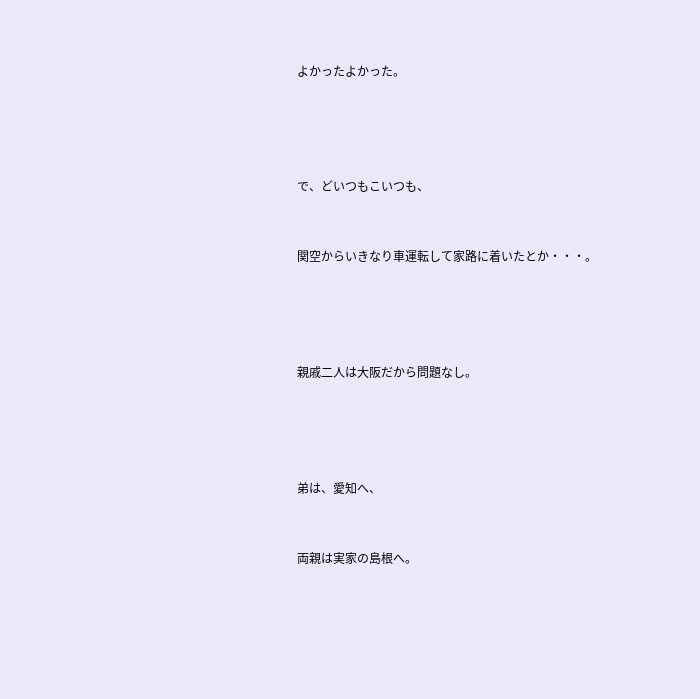よかったよかった。




で、どいつもこいつも、


関空からいきなり車運転して家路に着いたとか・・・。




親戚二人は大阪だから問題なし。




弟は、愛知へ、


両親は実家の島根へ。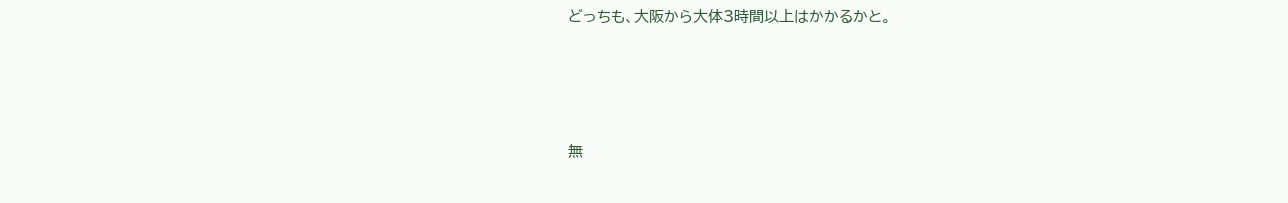どっちも、大阪から大体3時間以上はかかるかと。




無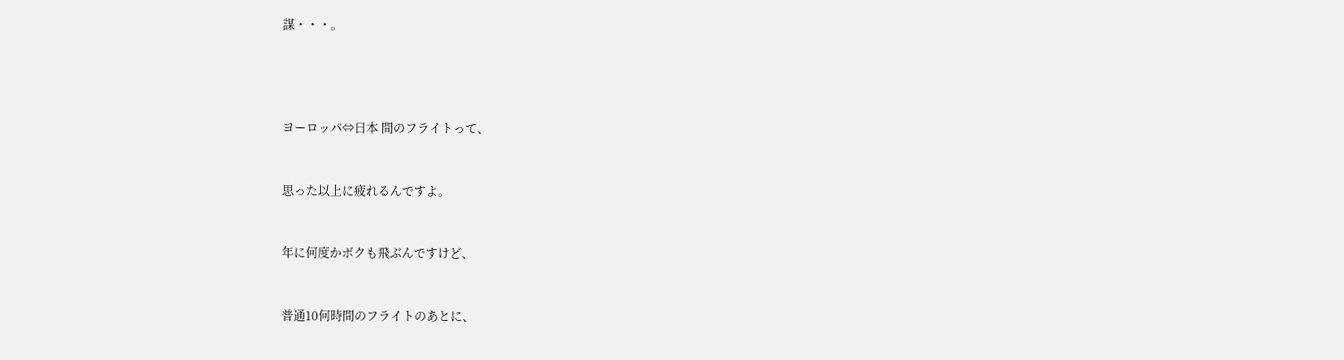謀・・・。




ヨーロッパ⇔日本 間のフライトって、


思った以上に疲れるんですよ。


年に何度かボクも飛ぶんですけど、


普通10何時間のフライトのあとに、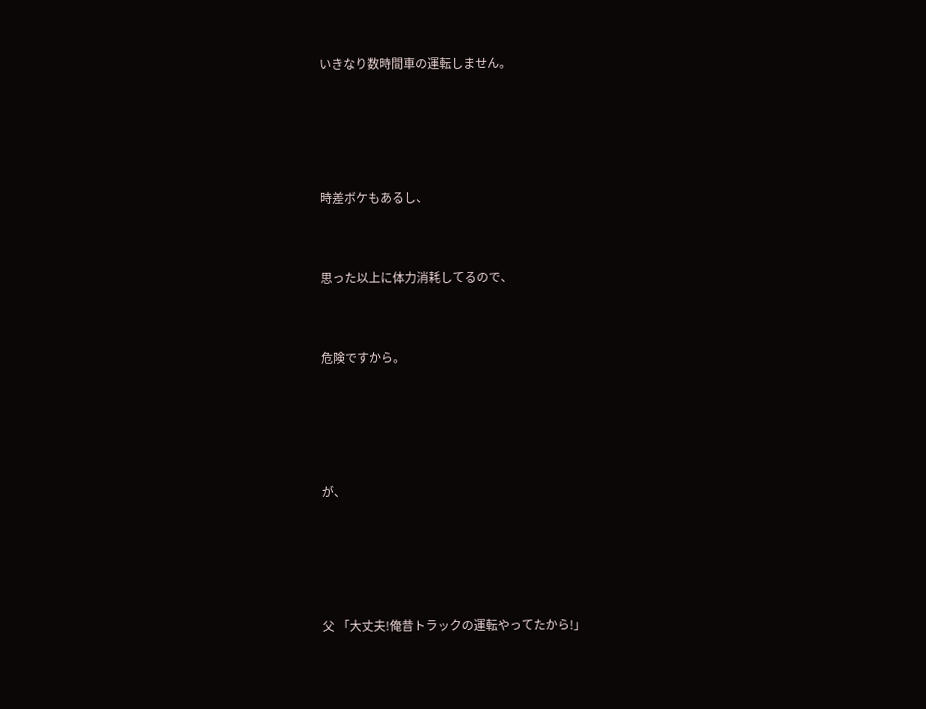いきなり数時間車の運転しません。




時差ボケもあるし、


思った以上に体力消耗してるので、


危険ですから。




が、




父 「大丈夫!俺昔トラックの運転やってたから!」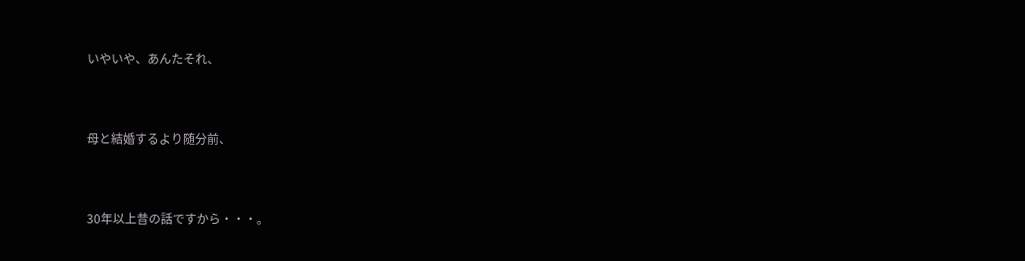いやいや、あんたそれ、


母と結婚するより随分前、


30年以上昔の話ですから・・・。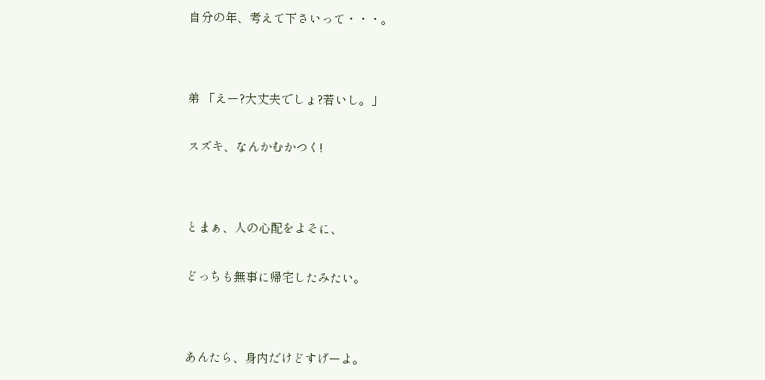自分の年、考えて下さいって・・・。




弟 「えー?大丈夫でしょ?若いし。」


スズキ、なんかむかつく!




とまぁ、人の心配をよそに、


どっちも無事に帰宅したみたい。




あんたら、身内だけどすげーよ。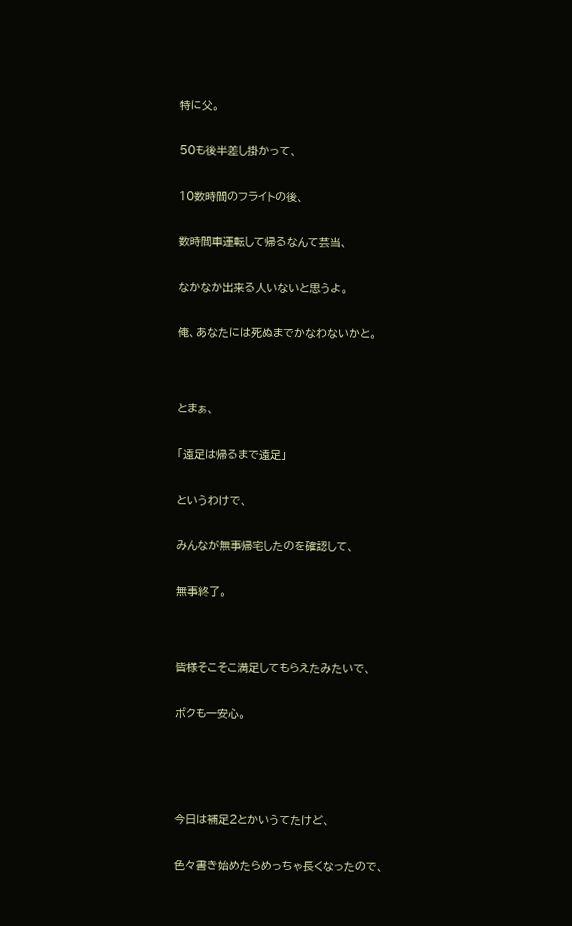特に父。


50も後半差し掛かって、


10数時間のフライトの後、


数時間車運転して帰るなんて芸当、


なかなか出来る人いないと思うよ。


俺、あなたには死ぬまでかなわないかと。




とまぁ、


「遠足は帰るまで遠足」


というわけで、


みんなが無事帰宅したのを確認して、


無事終了。




皆様そこそこ満足してもらえたみたいで、


ボクも一安心。






今日は補足2とかいうてたけど、


色々書き始めたらめっちゃ長くなったので、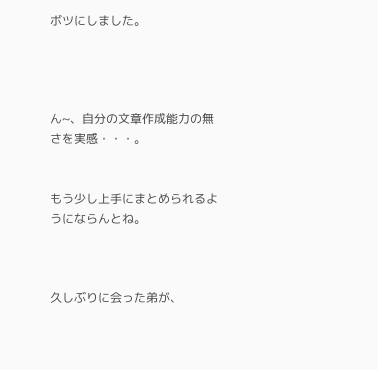ボツにしました。




ん~、自分の文章作成能力の無さを実感・・・。


もう少し上手にまとめられるようにならんとね。



久しぶりに会った弟が、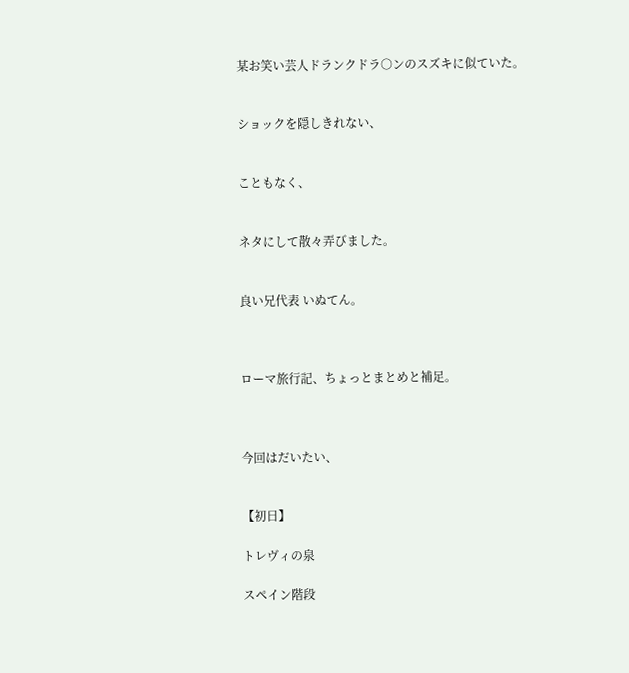某お笑い芸人ドランクドラ○ンのスズキに似ていた。


ショックを隠しきれない、


こともなく、


ネタにして散々弄びました。


良い兄代表 いぬてん。



ローマ旅行記、ちょっとまとめと補足。



今回はだいたい、


【初日】

トレヴィの泉

スペイン階段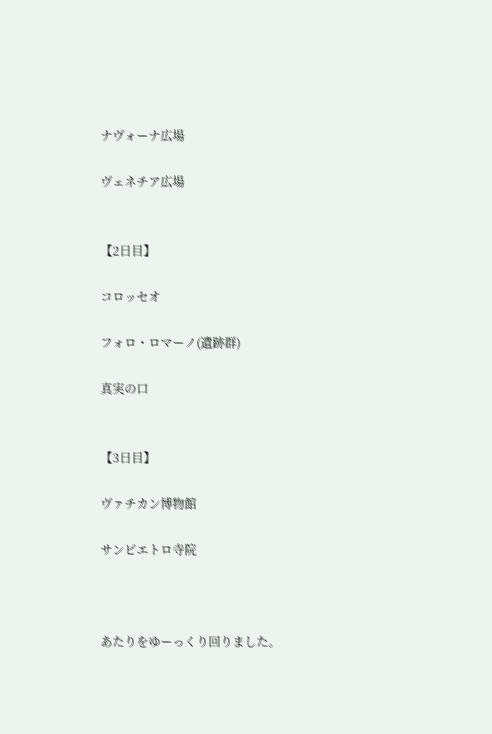ナヴォーナ広場

ヴェネチア広場


【2日目】

コロッセオ

フォロ・ロマーノ(遺跡群)

真実の口


【3日目】

ヴァチカン博物館

サンピエトロ寺院



あたりをゆーっくり回りました。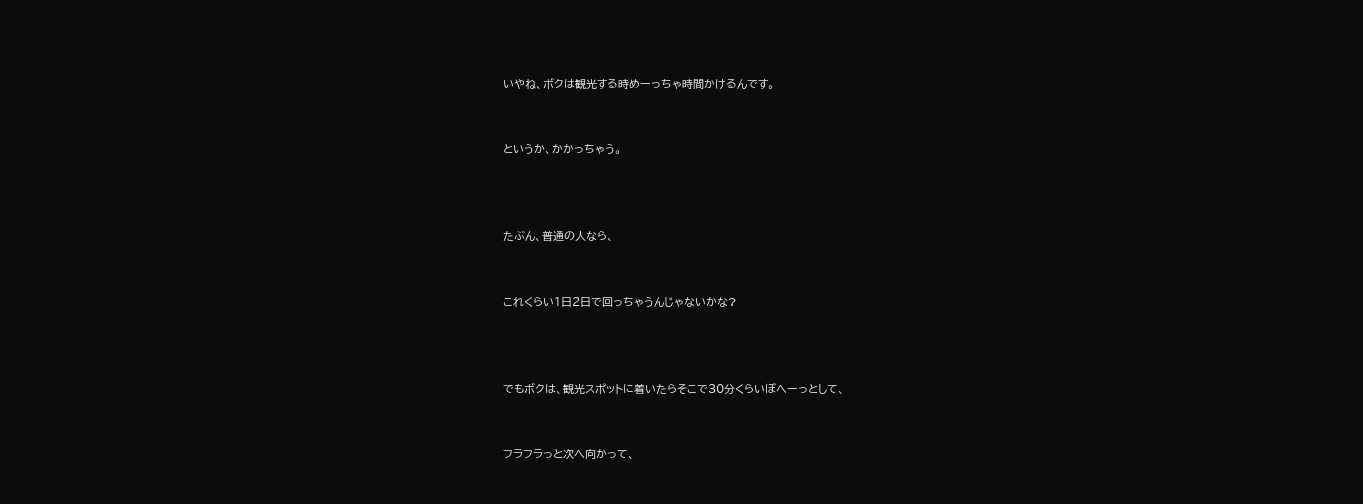いやね、ボクは観光する時めーっちゃ時間かけるんです。


というか、かかっちゃう。



たぶん、普通の人なら、


これくらい1日2日で回っちゃうんじゃないかな?



でもボクは、観光スポットに着いたらそこで30分くらいぼへーっとして、


フラフラっと次へ向かって、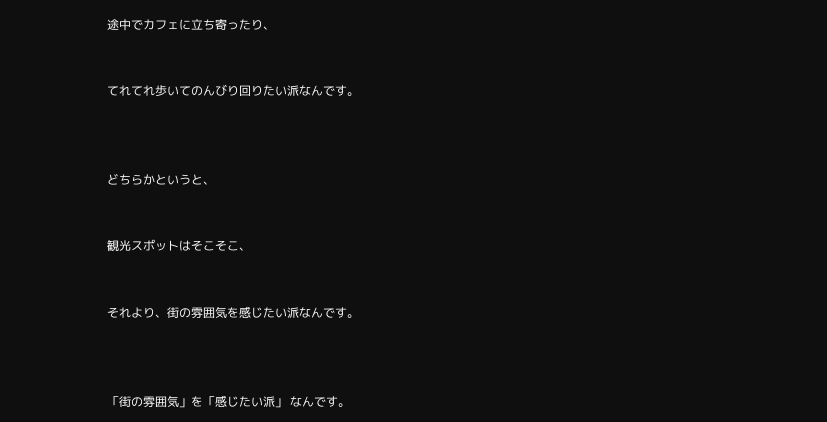途中でカフェに立ち寄ったり、


てれてれ歩いてのんびり回りたい派なんです。



どちらかというと、


観光スポットはそこそこ、


それより、街の雰囲気を感じたい派なんです。



「街の雰囲気」を「感じたい派」 なんです。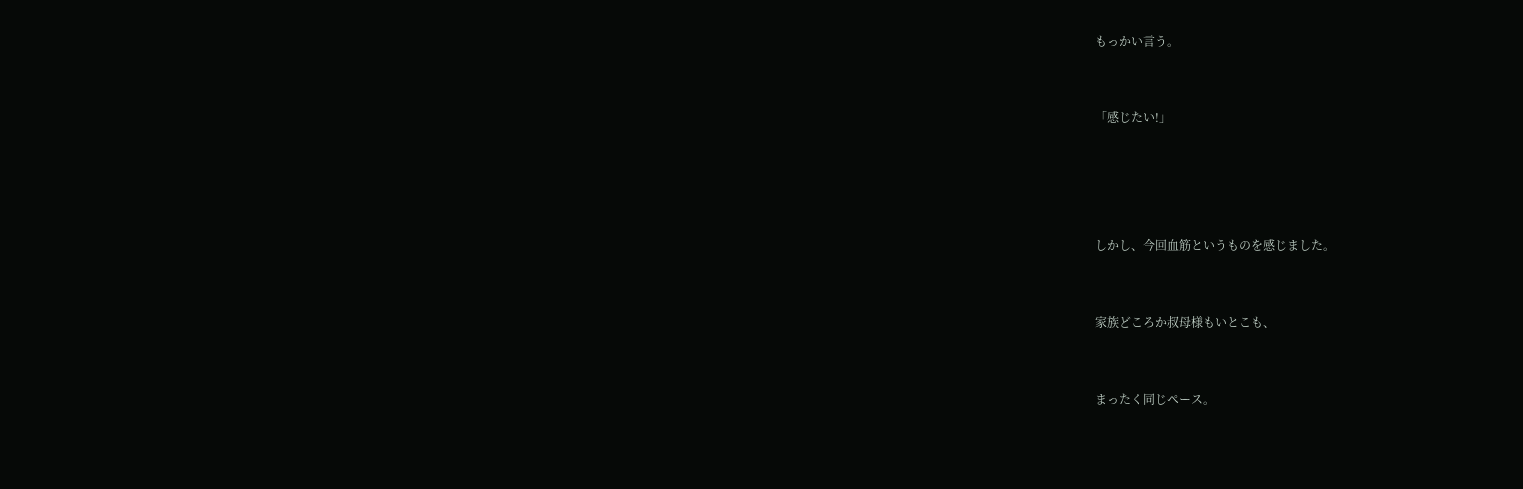もっかい言う。


「感じたい!」




しかし、今回血筋というものを感じました。


家族どころか叔母様もいとこも、


まったく同じペース。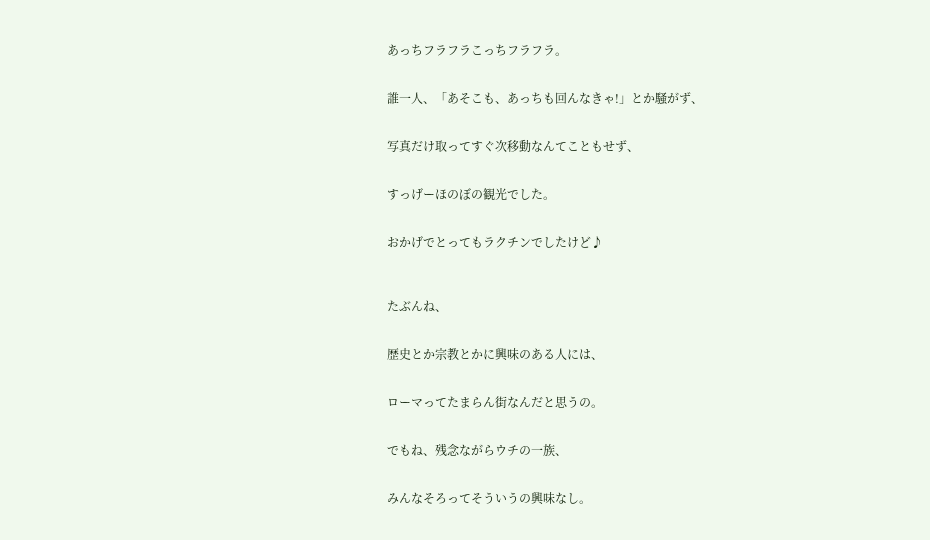あっちフラフラこっちフラフラ。


誰一人、「あそこも、あっちも回んなきゃ!」とか騒がず、


写真だけ取ってすぐ次移動なんてこともせず、


すっげーほのぼの観光でした。


おかげでとってもラクチンでしたけど♪



たぶんね、


歴史とか宗教とかに興味のある人には、


ローマってたまらん街なんだと思うの。


でもね、残念ながらウチの一族、


みんなそろってそういうの興味なし。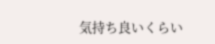気持ち良いくらい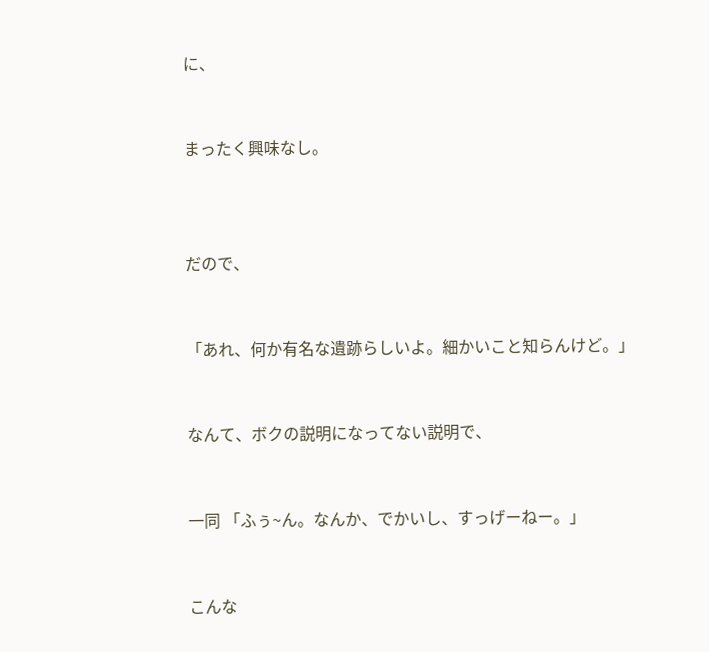に、


まったく興味なし。



だので、


「あれ、何か有名な遺跡らしいよ。細かいこと知らんけど。」


なんて、ボクの説明になってない説明で、


一同 「ふぅ~ん。なんか、でかいし、すっげーねー。」


こんな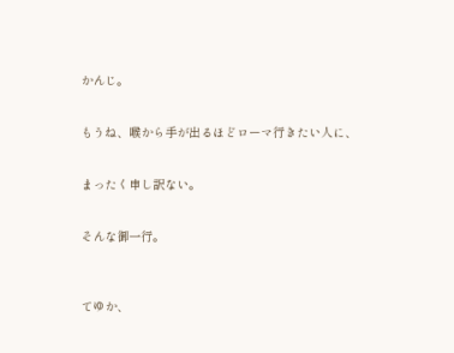かんじ。


もうね、喉から手が出るほどローマ行きたい人に、


まったく申し訳ない。


そんな御一行。



てゆか、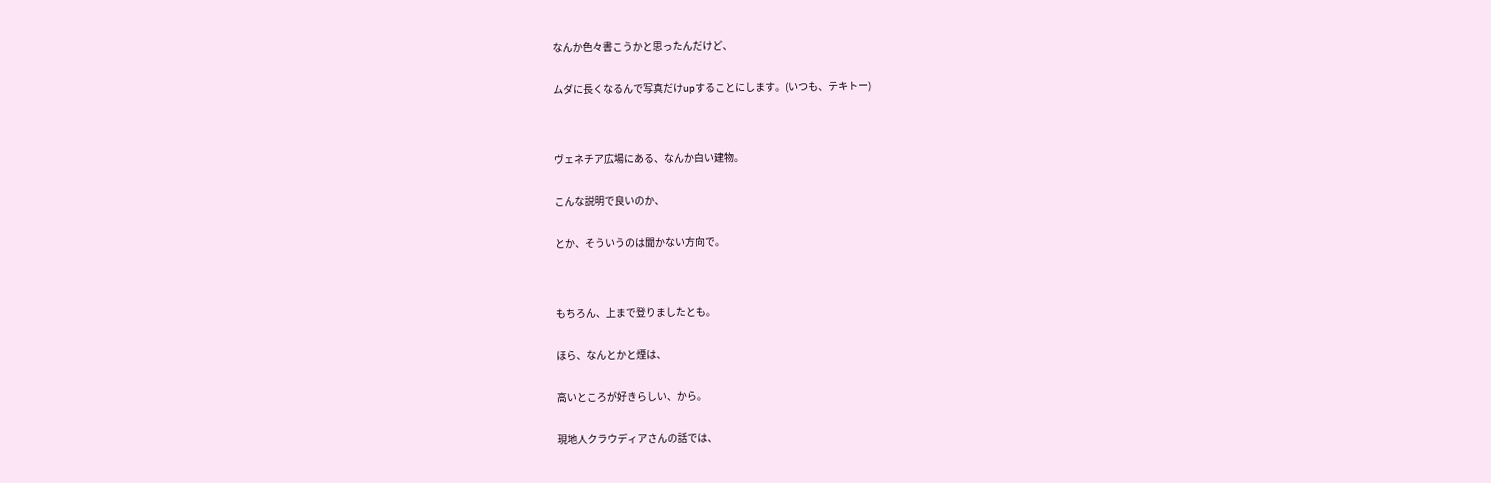なんか色々書こうかと思ったんだけど、


ムダに長くなるんで写真だけupすることにします。(いつも、テキトー)




ヴェネチア広場にある、なんか白い建物。


こんな説明で良いのか、


とか、そういうのは聞かない方向で。




もちろん、上まで登りましたとも。


ほら、なんとかと煙は、


高いところが好きらしい、から。


現地人クラウディアさんの話では、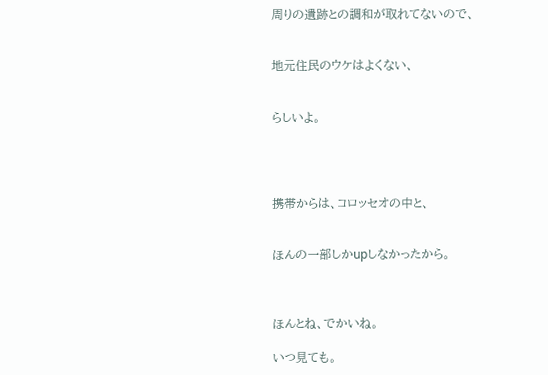周りの遺跡との調和が取れてないので、


地元住民のウケはよくない、


らしいよ。




携帯からは、コロッセオの中と、


ほんの一部しかupしなかったから。



ほんとね、でかいね。

いつ見ても。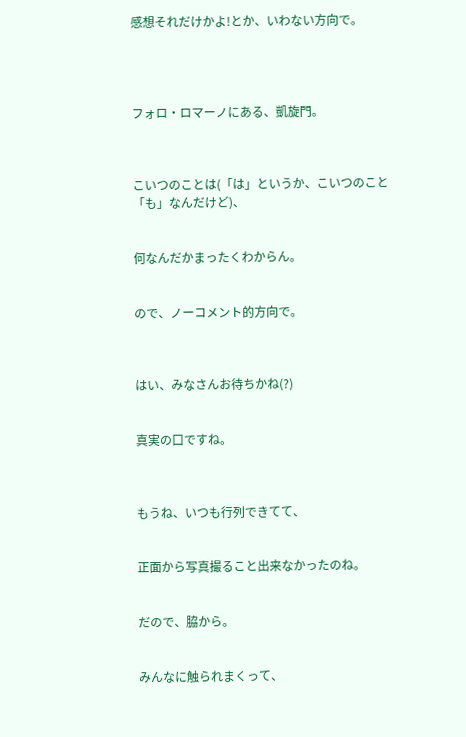感想それだけかよ!とか、いわない方向で。




フォロ・ロマーノにある、凱旋門。



こいつのことは(「は」というか、こいつのこと「も」なんだけど)、


何なんだかまったくわからん。


ので、ノーコメント的方向で。



はい、みなさんお待ちかね(?)


真実の口ですね。



もうね、いつも行列できてて、


正面から写真撮ること出来なかったのね。


だので、脇から。


みんなに触られまくって、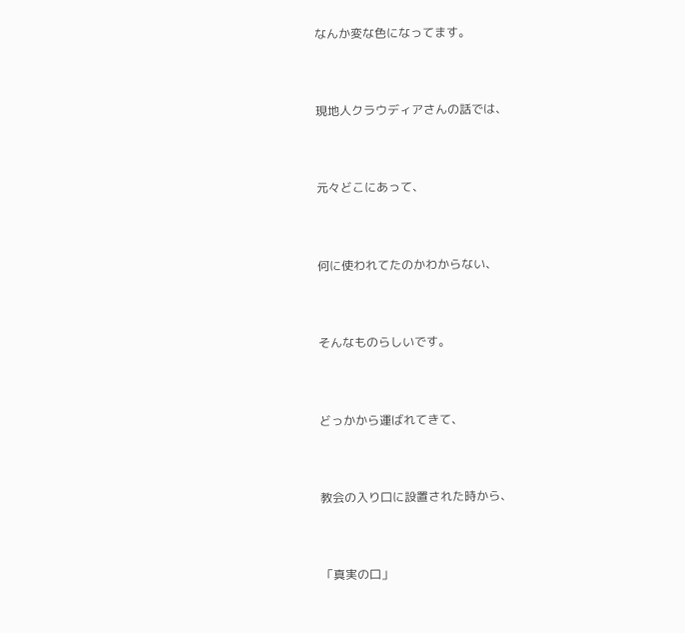なんか変な色になってます。


現地人クラウディアさんの話では、


元々どこにあって、


何に使われてたのかわからない、


そんなものらしいです。


どっかから運ばれてきて、


教会の入り口に設置された時から、


「真実の口」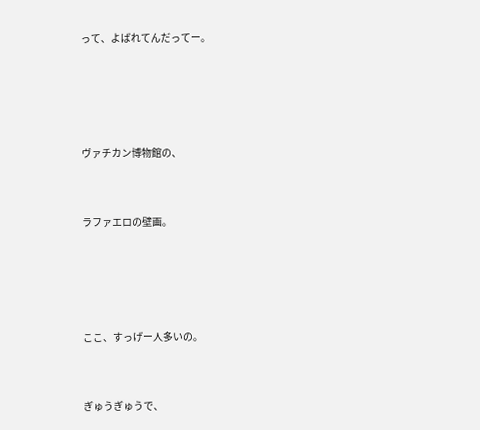って、よばれてんだってー。




ヴァチカン博物館の、


ラファエロの壁画。




ここ、すっげー人多いの。


ぎゅうぎゅうで、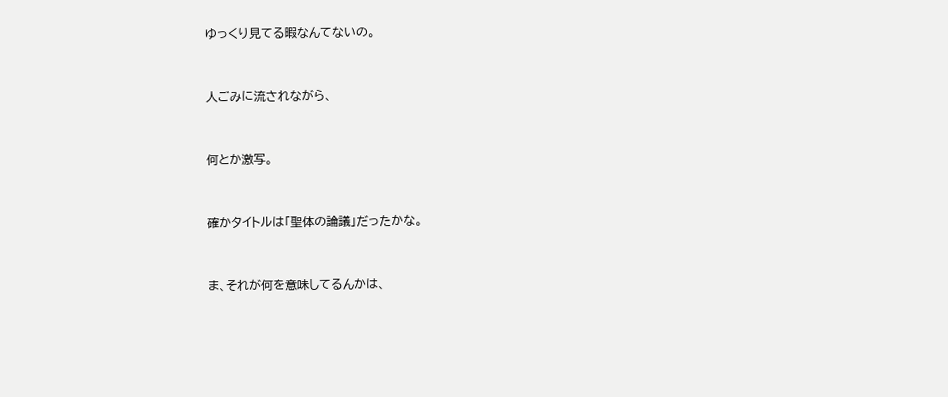ゆっくり見てる暇なんてないの。


人ごみに流されながら、


何とか激写。


確かタイトルは「聖体の論議」だったかな。


ま、それが何を意味してるんかは、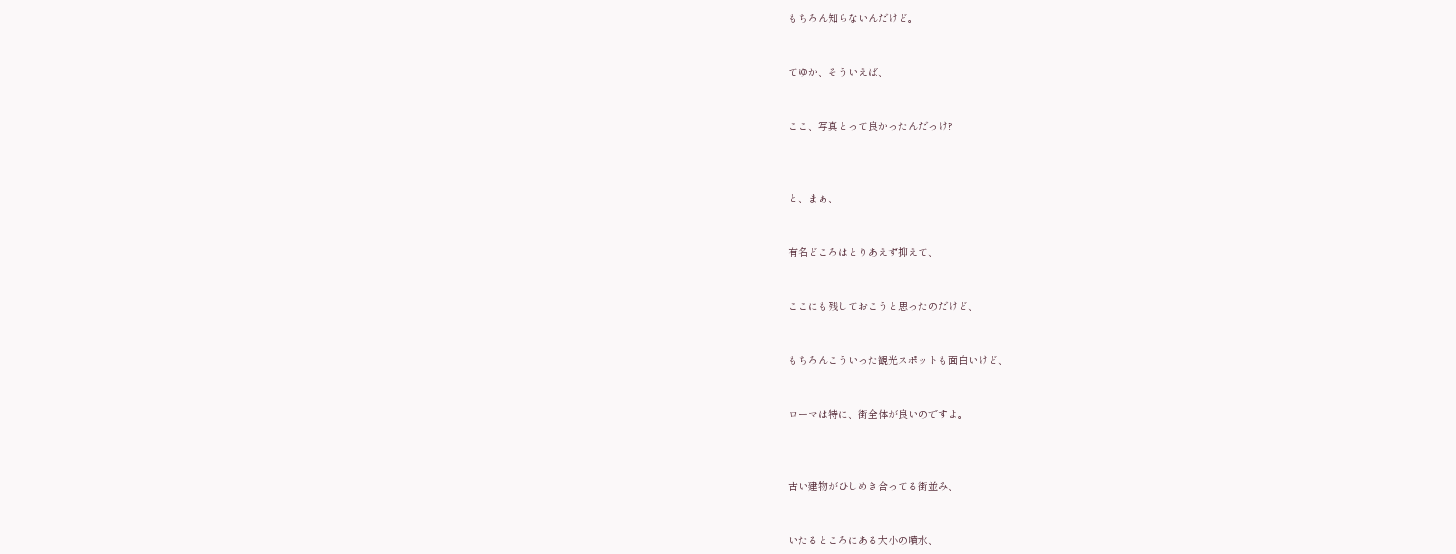もちろん知らないんだけど。


てゆか、そういえば、


ここ、写真とって良かったんだっけ?



と、まぁ、


有名どころはとりあえず抑えて、


ここにも残しておこうと思ったのだけど、


もちろんこういった観光スポットも面白いけど、


ローマは特に、街全体が良いのですよ。



古い建物がひしめき合ってる街並み、


いたるところにある大小の噴水、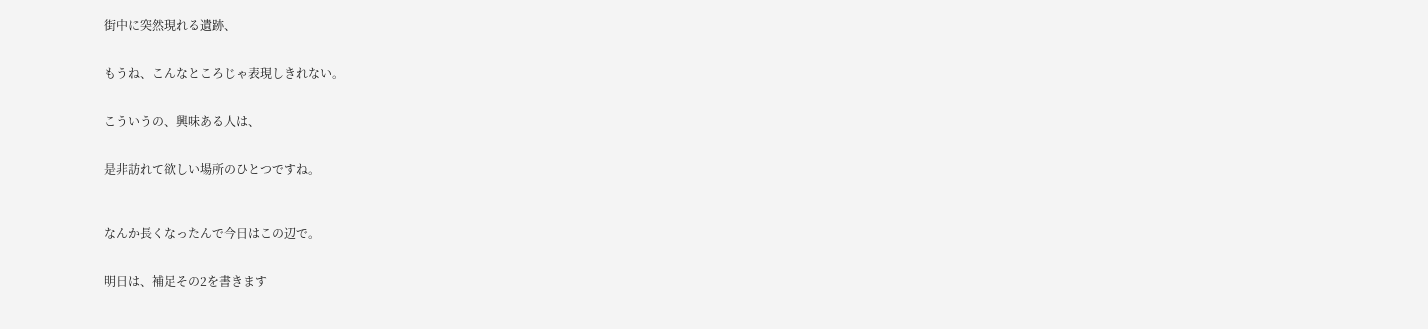街中に突然現れる遺跡、


もうね、こんなところじゃ表現しきれない。


こういうの、興味ある人は、


是非訪れて欲しい場所のひとつですね。



なんか長くなったんで今日はこの辺で。


明日は、補足その2を書きます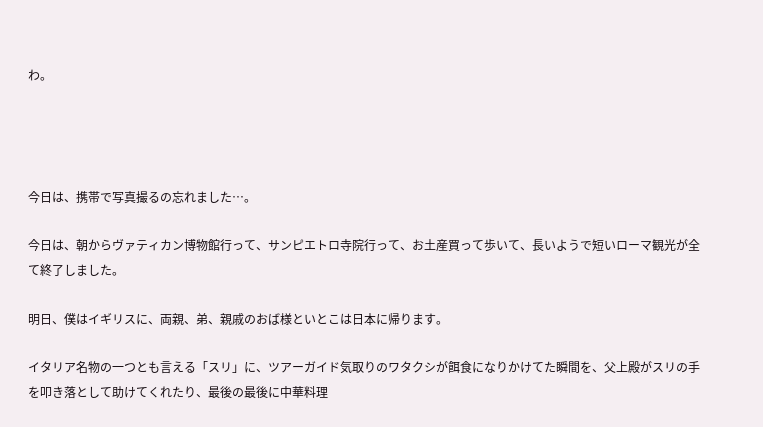わ。




今日は、携帯で写真撮るの忘れました…。

今日は、朝からヴァティカン博物館行って、サンピエトロ寺院行って、お土産買って歩いて、長いようで短いローマ観光が全て終了しました。

明日、僕はイギリスに、両親、弟、親戚のおば様といとこは日本に帰ります。

イタリア名物の一つとも言える「スリ」に、ツアーガイド気取りのワタクシが餌食になりかけてた瞬間を、父上殿がスリの手を叩き落として助けてくれたり、最後の最後に中華料理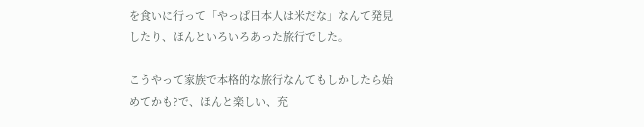を食いに行って「やっぱ日本人は米だな」なんて発見したり、ほんといろいろあった旅行でした。

こうやって家族で本格的な旅行なんてもしかしたら始めてかも?で、ほんと楽しい、充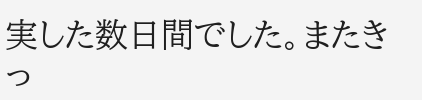実した数日間でした。またきっ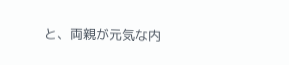と、両親が元気な内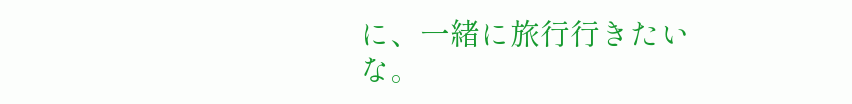に、一緒に旅行行きたいな。